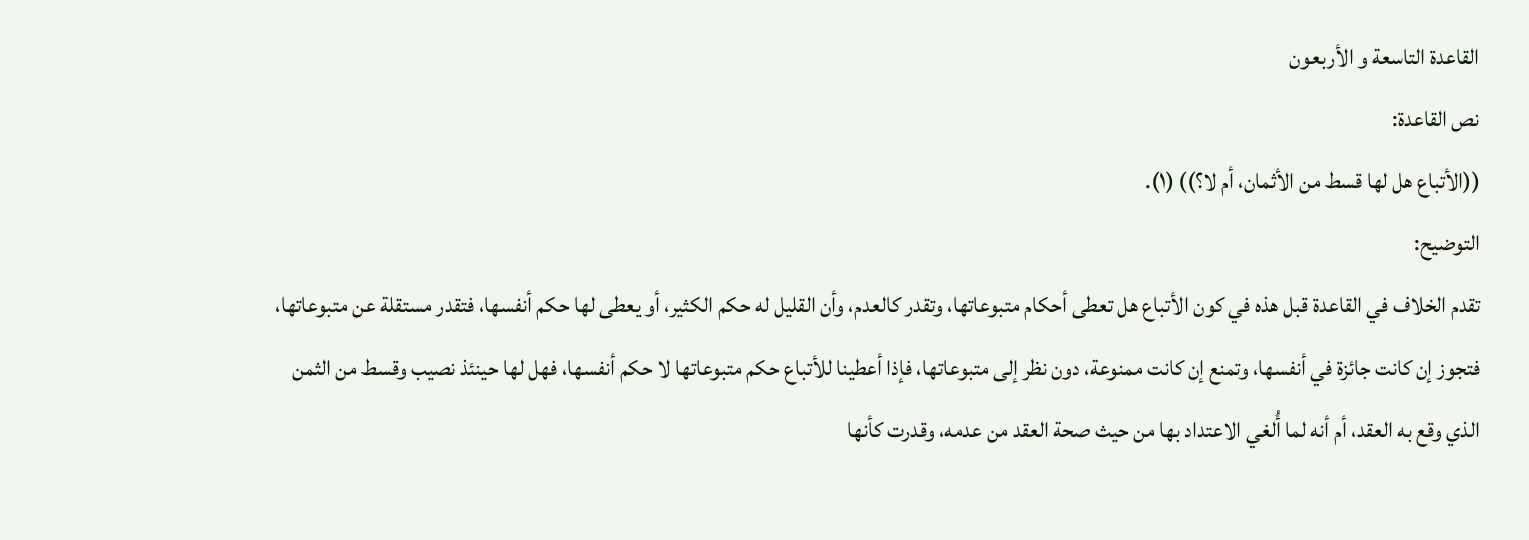القاعدة التاسعة و الأربعون
نص القاعدة:
((الأتباع هل لها قسط من الأثمان، أم لا؟)) (١).
التوضيح:
تقدم الخلاف في القاعدة قبل هذه في كون الأتباع هل تعطى أحكام متبوعاتها، وتقدر كالعدم، وأن القليل له حكم الكثير، أو يعطى لها حكم أنفسها، فتقدر مستقلة عن متبوعاتها، فتجوز إن كانت جائزة في أنفسها، وتمنع إن كانت ممنوعة، دون نظر إلى متبوعاتها، فإذا أعطينا للأتباع حكم متبوعاتها لا حكم أنفسها، فهل لها حينئذ نصيب وقسط من الثمن الذي وقع به العقد، أم أنه لما أُلغي الاعتداد بها من حيث صحة العقد من عدمه، وقدرت كأنها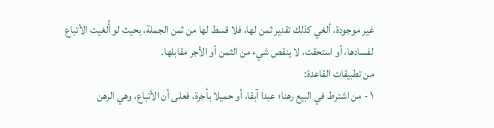غير موجودة، ألغي كذلك تقدير ثمن لها، فلا قسط لها من ثمن الجملة، بحيث لو أُلغيت الأتباع لفسادها، أو استحقت، لا ينقص شيء من الثمن أو الأجر مقابلها.
من تطبيقات القاعدة:
١ - من اشترط في البيع رهنا؛ عبدا آبقا، أو حميلا بأجرة، فعلى أن الأتباع، وهي الرهن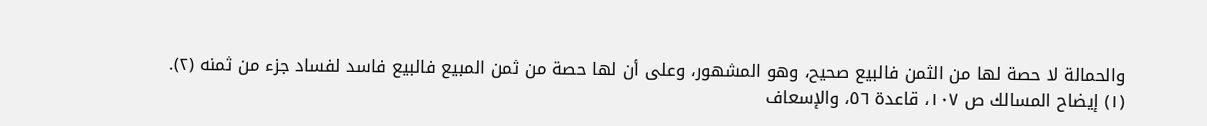والحمالة لا حصة لها من الثمن فالبيع صحيح، وهو المشهور، وعلى أن لها حصة من ثمن المبيع فالبيع فاسد لفساد جزء من ثمنه (٢).
(١) إيضاح المسالك ص ١٠٧، قاعدة ٥٦، والإسعاف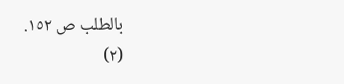بالطلب ص ١٥٢.
(٢)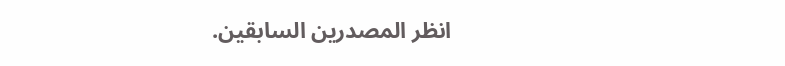انظر المصدرين السابقين.